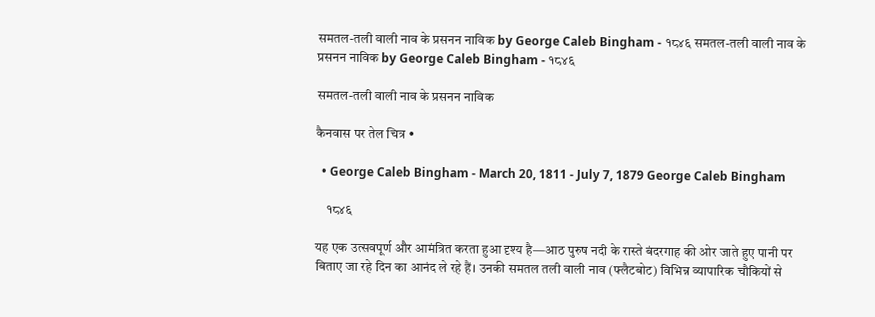समतल-तली वाली नाव के प्रसनन नाविक by George Caleb Bingham - १८४६ समतल-तली वाली नाव के प्रसनन नाविक by George Caleb Bingham - १८४६

समतल-तली वाली नाव के प्रसनन नाविक

कैनवास पर तेल चित्र •

  • George Caleb Bingham - March 20, 1811 - July 7, 1879 George Caleb Bingham

    १८४६

यह एक उत्सवपूर्ण और आमंत्रित करता हुआ दृश्य है—आठ पुरुष नदी के रास्ते बंदरगाह की ओर जाते हुए पानी पर बिताए जा रहे दिन का आनंद ले रहे हैं। उनकी समतल तली वाली नाव (फ्लैटबोट) विभिन्न व्यापारिक चौकियों से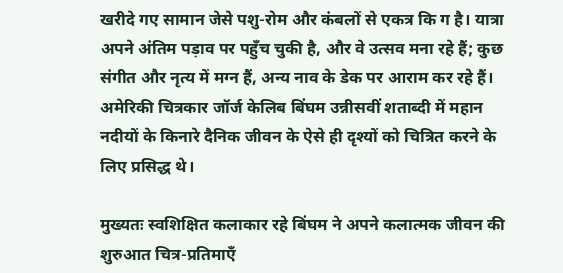खरीदे गए सामान जेसे पशु-रोम और कंबलों से एकत्र कि ग है। यात्रा अपने अंतिम पड़ाव पर पहुँच चुकी है, और वे उत्सव मना रहे हैं; कुछ संगीत और नृत्य में मग्न हैं, अन्य नाव के डेक पर आराम कर रहे हैं। अमेरिकी चित्रकार जॉर्ज केलिब बिंघम उन्नीसवीं शताब्दी में महान नदीयों के किनारे दैनिक जीवन के ऐसे ही दृश्यों को चित्रित करने के लिए प्रसिद्ध थे।

मुख्यतः स्वशिक्षित कलाकार रहे बिंघम ने अपने कलात्मक जीवन की शुरुआत चित्र-प्रतिमाएँ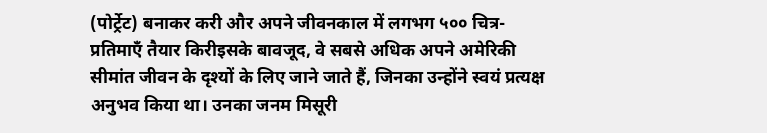(पोर्ट्रेट) बनाकर करी और अपने जीवनकाल में लगभग ५०० चित्र-प्रतिमाएँ तैयार किरीइसके बावजूद, वे सबसे अधिक अपने अमेरिकी सीमांत जीवन के दृश्यों के लिए जाने जाते हैं, जिनका उन्होंने स्वयं प्रत्यक्ष अनुभव किया था। उनका जनम मिसूरी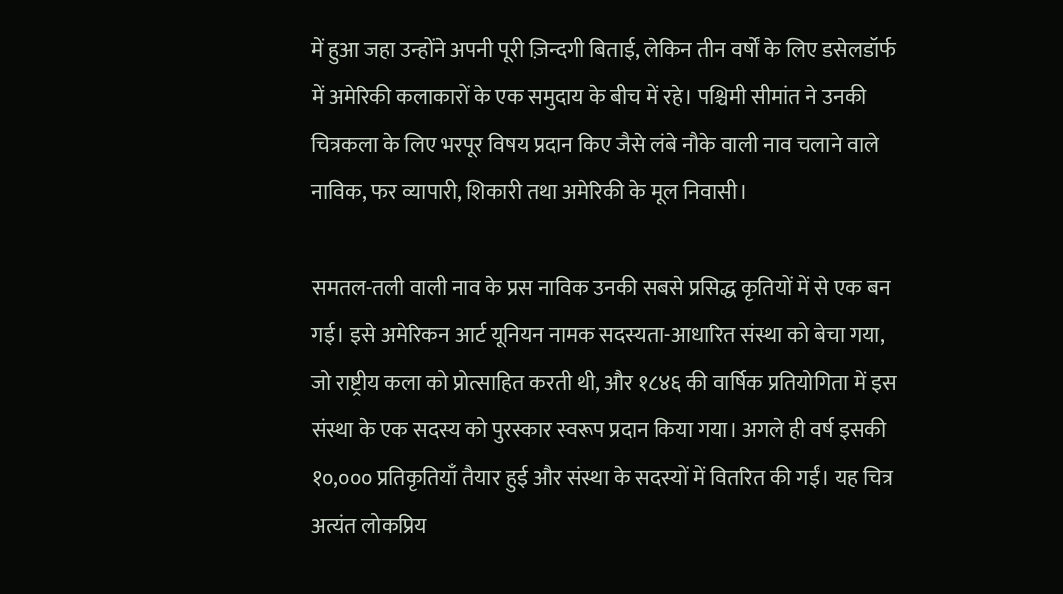में हुआ जहा उन्होंने अपनी पूरी ज़िन्दगी बिताई, लेकिन तीन वर्षों के लिए डसेलडॉर्फ में अमेरिकी कलाकारों के एक समुदाय के बीच में रहे। पश्चिमी सीमांत ने उनकी चित्रकला के लिए भरपूर विषय प्रदान किए जैसे लंबे नौके वाली नाव चलाने वाले नाविक, फर व्यापारी, शिकारी तथा अमेरिकी के मूल निवासी।

समतल-तली वाली नाव के प्रस नाविक उनकी सबसे प्रसिद्ध कृतियों में से एक बन गई। इसे अमेरिकन आर्ट यूनियन नामक सदस्यता-आधारित संस्था को बेचा गया, जो राष्ट्रीय कला को प्रोत्साहित करती थी, और १८४६ की वार्षिक प्रतियोगिता में इस संस्था के एक सदस्य को पुरस्कार स्वरूप प्रदान किया गया। अगले ही वर्ष इसकी १०,००० प्रतिकृतियाँ तैयार हुई और संस्था के सदस्यों में वितरित की गईं। यह चित्र अत्यंत लोकप्रिय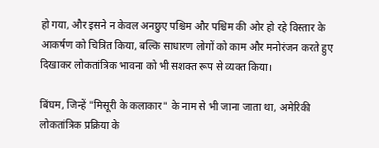हो गया, और इसने न केवल अनछुए पश्चिम और पश्चिम की ओर हो रहे विस्तार के आकर्षण को चित्रित किया, बल्कि साधारण लोगों को काम और मनोरंजन करते हुए दिखाकर लोकतांत्रिक भावना को भी सशक्त रूप से व्यक्त किया।

बिंघम, जिन्हें "मिसूरी के कलाकार" के नाम से भी जाना जाता था, अमेरिकी लोकतांत्रिक प्रक्रिया के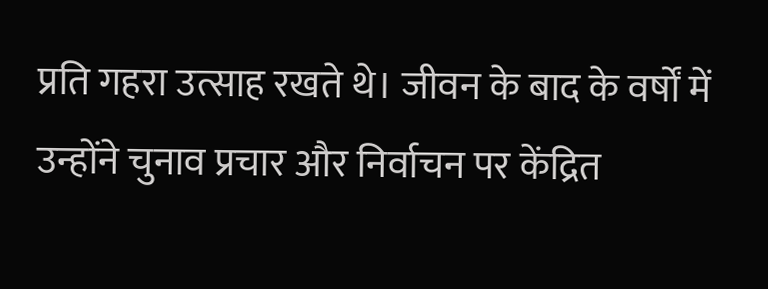प्रति गहरा उत्साह रखते थे। जीवन के बाद के वर्षों में उन्होंने चुनाव प्रचार और निर्वाचन पर केंद्रित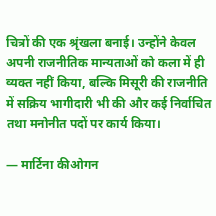चित्रों की एक श्रृंखला बनाई। उन्होंने केवल अपनी राजनीतिक मान्यताओं को कला में ही व्यक्त नहीं किया, बल्कि मिसूरी की राजनीति में सक्रिय भागीदारी भी की और कई निर्वाचित तथा मनोनीत पदों पर कार्य किया।

— मार्टिना कीओगन